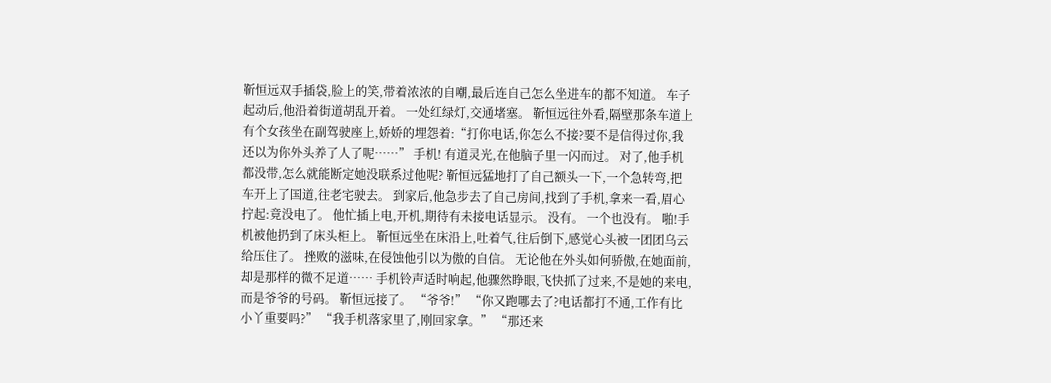靳恒远双手插袋,脸上的笑,带着浓浓的自嘲,最后连自己怎么坐进车的都不知道。 车子起动后,他沿着街道胡乱开着。 一处红绿灯,交通堵塞。 靳恒远往外看,隔壁那条车道上有个女孩坐在副驾驶座上,娇娇的埋怨着:“打你电话,你怎么不接?要不是信得过你,我还以为你外头养了人了呢……” 手机! 有道灵光,在他脑子里一闪而过。 对了,他手机都没带,怎么就能断定她没联系过他呢? 靳恒远猛地打了自己额头一下,一个急转弯,把车开上了国道,往老宅驶去。 到家后,他急步去了自己房间,找到了手机,拿来一看,眉心拧起:竟没电了。 他忙插上电,开机,期待有未接电话显示。 没有。 一个也没有。 啪!手机被他扔到了床头柜上。 靳恒远坐在床沿上,吐着气,往后倒下,感觉心头被一团团乌云给压住了。 挫败的滋味,在侵蚀他引以为傲的自信。 无论他在外头如何骄傲,在她面前,却是那样的微不足道…… 手机铃声适时响起,他骤然睁眼,飞快抓了过来,不是她的来电,而是爷爷的号码。 靳恒远接了。 “爷爷!” “你又跑哪去了?电话都打不通,工作有比小丫重要吗?” “我手机落家里了,刚回家拿。” “那还来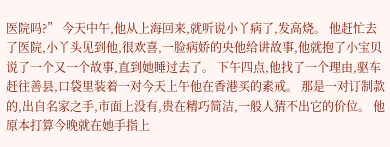医院吗?” 今天中午,他从上海回来,就听说小丫病了,发高烧。 他赶忙去了医院,小丫头见到他,很欢喜,一脸病娇的央他给讲故事,他就抱了小宝贝说了一个又一个故事,直到她睡过去了。 下午四点,他找了一个理由,驱车赶往善县,口袋里装着一对今天上午他在香港买的素戒。 那是一对订制款的,出自名家之手,市面上没有,贵在精巧简洁,一般人猜不出它的价位。 他原本打算今晚就在她手指上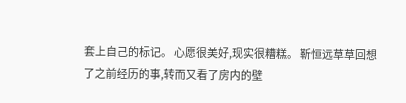套上自己的标记。 心愿很美好,现实很糟糕。 靳恒远草草回想了之前经历的事,转而又看了房内的壁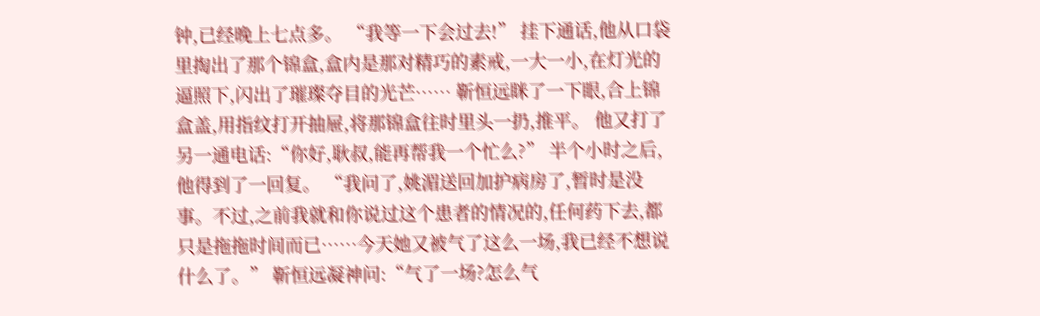钟,已经晚上七点多。 “我等一下会过去!” 挂下通话,他从口袋里掏出了那个锦盒,盒内是那对精巧的素戒,一大一小,在灯光的逼照下,闪出了璀璨夺目的光芒…… 靳恒远眯了一下眼,合上锦盒盖,用指纹打开抽屉,将那锦盒往时里头一扔,推平。 他又打了另一通电话:“你好,耿叔,能再帮我一个忙么?” 半个小时之后,他得到了一回复。 “我问了,姚湄送回加护病房了,暂时是没事。不过,之前我就和你说过这个患者的情况的,任何药下去,都只是拖拖时间而已……今天她又被气了这么一场,我已经不想说什么了。” 靳恒远凝神问:“气了一场?怎么气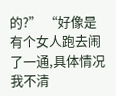的?” “好像是有个女人跑去闹了一通,具体情况我不清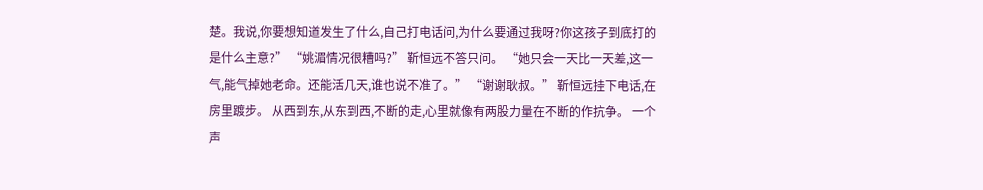楚。我说,你要想知道发生了什么,自己打电话问,为什么要通过我呀?你这孩子到底打的是什么主意?” “姚湄情况很糟吗?” 靳恒远不答只问。 “她只会一天比一天差,这一气,能气掉她老命。还能活几天,谁也说不准了。” “谢谢耿叔。” 靳恒远挂下电话,在房里踱步。 从西到东,从东到西,不断的走,心里就像有两股力量在不断的作抗争。 一个声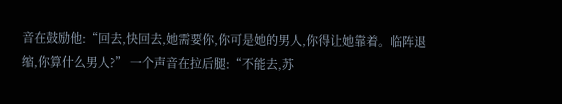音在鼓励他:“回去,快回去,她需要你,你可是她的男人,你得让她靠着。临阵退缩,你算什么男人?” 一个声音在拉后腿:“不能去,苏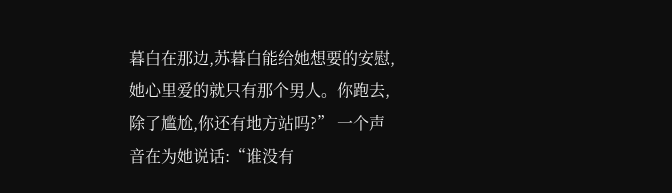暮白在那边,苏暮白能给她想要的安慰,她心里爱的就只有那个男人。你跑去,除了尴尬,你还有地方站吗?” 一个声音在为她说话:“谁没有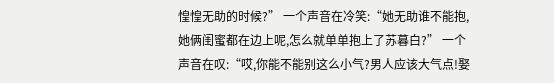惶惶无助的时候?” 一个声音在冷笑:“她无助谁不能抱,她俩闺蜜都在边上呢,怎么就单单抱上了苏暮白?” 一个声音在叹:“哎,你能不能别这么小气?男人应该大气点!娶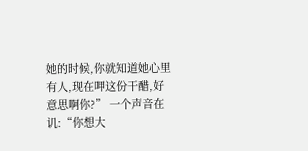她的时候,你就知道她心里有人,现在呷这份干醋,好意思啊你?” 一个声音在讥:“你想大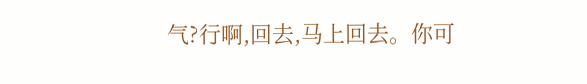气?行啊,回去,马上回去。你可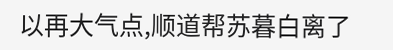以再大气点,顺道帮苏暮白离了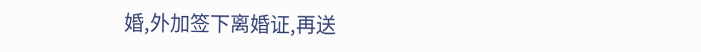婚,外加签下离婚证,再送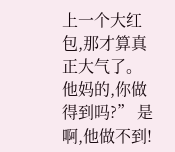上一个大红包,那才算真正大气了。他妈的,你做得到吗?” 是啊,他做不到!